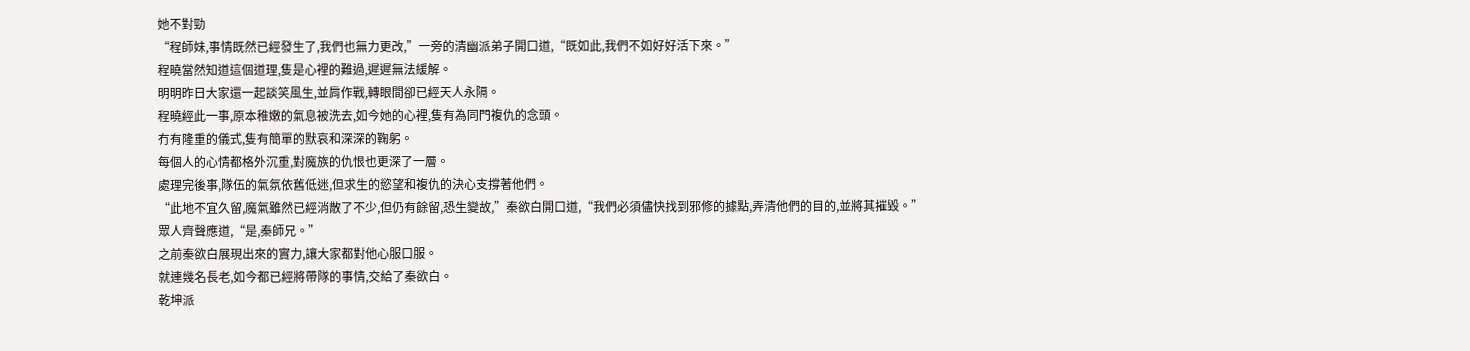她不對勁
“程師妹,事情既然已經發生了,我們也無力更改,”一旁的清幽派弟子開口道,“既如此,我們不如好好活下來。”
程曉當然知道這個道理,隻是心裡的難過,遲遲無法緩解。
明明昨日大家還一起談笑風生,並肩作戰,轉眼間卻已經天人永隔。
程曉經此一事,原本稚嫩的氣息被洗去,如今她的心裡,隻有為同門複仇的念頭。
冇有隆重的儀式,隻有簡單的默哀和深深的鞠躬。
每個人的心情都格外沉重,對魔族的仇恨也更深了一層。
處理完後事,隊伍的氣氛依舊低迷,但求生的慾望和複仇的決心支撐著他們。
“此地不宜久留,魔氣雖然已經消散了不少,但仍有餘留,恐生變故,”秦欲白開口道,“我們必須儘快找到邪修的據點,弄清他們的目的,並將其摧毀。”
眾人齊聲應道,“是,秦師兄。”
之前秦欲白展現出來的實力,讓大家都對他心服口服。
就連幾名長老,如今都已經將帶隊的事情,交給了秦欲白。
乾坤派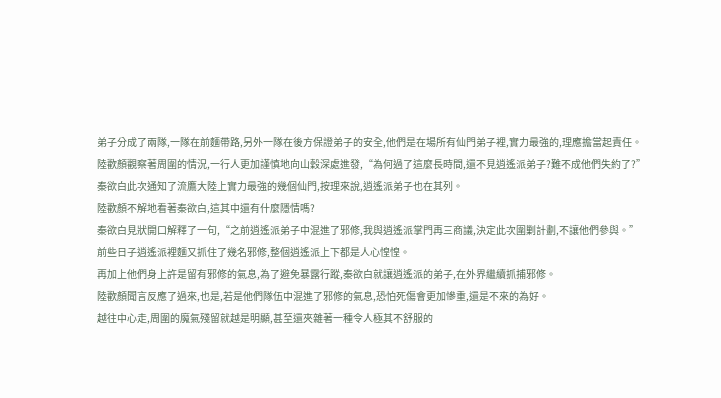弟子分成了兩隊,一隊在前麵帶路,另外一隊在後方保證弟子的安全,他們是在場所有仙門弟子裡,實力最強的,理應擔當起責任。
陸歡顏觀察著周圍的情況,一行人更加謹慎地向山穀深處進發,“為何過了這麼長時間,還不見逍遙派弟子?難不成他們失約了?”
秦欲白此次通知了流鷹大陸上實力最強的幾個仙門,按理來說,逍遙派弟子也在其列。
陸歡顏不解地看著秦欲白,這其中還有什麼隱情嗎?
秦欲白見狀開口解釋了一句,“之前逍遙派弟子中混進了邪修,我與逍遙派掌門再三商議,決定此次圍剿計劃,不讓他們參與。”
前些日子逍遙派裡麵又抓住了幾名邪修,整個逍遙派上下都是人心惶惶。
再加上他們身上許是留有邪修的氣息,為了避免暴露行蹤,秦欲白就讓逍遙派的弟子,在外界繼續抓捕邪修。
陸歡顏聞言反應了過來,也是,若是他們隊伍中混進了邪修的氣息,恐怕死傷會更加慘重,還是不來的為好。
越往中心走,周圍的魔氣殘留就越是明顯,甚至還夾雜著一種令人極其不舒服的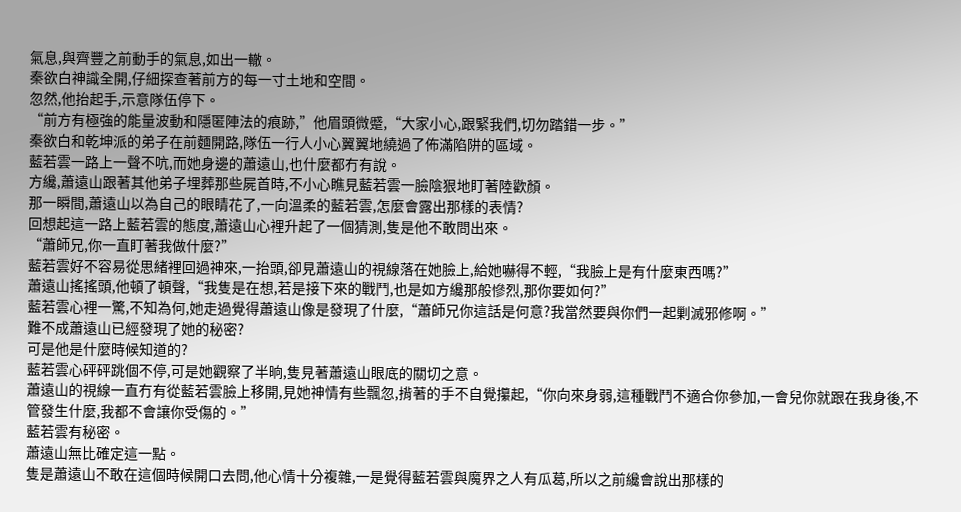氣息,與齊豐之前動手的氣息,如出一轍。
秦欲白神識全開,仔細探查著前方的每一寸土地和空間。
忽然,他抬起手,示意隊伍停下。
“前方有極強的能量波動和隱匿陣法的痕跡,”他眉頭微蹙,“大家小心,跟緊我們,切勿踏錯一步。”
秦欲白和乾坤派的弟子在前麵開路,隊伍一行人小心翼翼地繞過了佈滿陷阱的區域。
藍若雲一路上一聲不吭,而她身邊的蕭遠山,也什麼都冇有說。
方纔,蕭遠山跟著其他弟子埋葬那些屍首時,不小心瞧見藍若雲一臉陰狠地盯著陸歡顏。
那一瞬間,蕭遠山以為自己的眼睛花了,一向溫柔的藍若雲,怎麼會露出那樣的表情?
回想起這一路上藍若雲的態度,蕭遠山心裡升起了一個猜測,隻是他不敢問出來。
“蕭師兄,你一直盯著我做什麼?”
藍若雲好不容易從思緒裡回過神來,一抬頭,卻見蕭遠山的視線落在她臉上,給她嚇得不輕,“我臉上是有什麼東西嗎?”
蕭遠山搖搖頭,他頓了頓聲,“我隻是在想,若是接下來的戰鬥,也是如方纔那般慘烈,那你要如何?”
藍若雲心裡一驚,不知為何,她走過覺得蕭遠山像是發現了什麼,“蕭師兄你這話是何意?我當然要與你們一起剿滅邪修啊。”
難不成蕭遠山已經發現了她的秘密?
可是他是什麼時候知道的?
藍若雲心砰砰跳個不停,可是她觀察了半晌,隻見著蕭遠山眼底的關切之意。
蕭遠山的視線一直冇有從藍若雲臉上移開,見她神情有些飄忽,揹著的手不自覺攥起,“你向來身弱,這種戰鬥不適合你參加,一會兒你就跟在我身後,不管發生什麼,我都不會讓你受傷的。”
藍若雲有秘密。
蕭遠山無比確定這一點。
隻是蕭遠山不敢在這個時候開口去問,他心情十分複雜,一是覺得藍若雲與魔界之人有瓜葛,所以之前纔會說出那樣的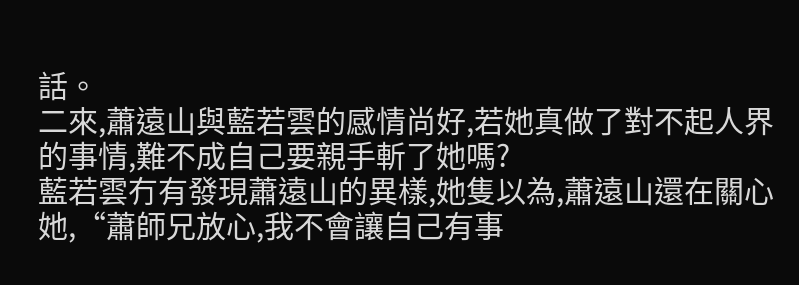話。
二來,蕭遠山與藍若雲的感情尚好,若她真做了對不起人界的事情,難不成自己要親手斬了她嗎?
藍若雲冇有發現蕭遠山的異樣,她隻以為,蕭遠山還在關心她,“蕭師兄放心,我不會讓自己有事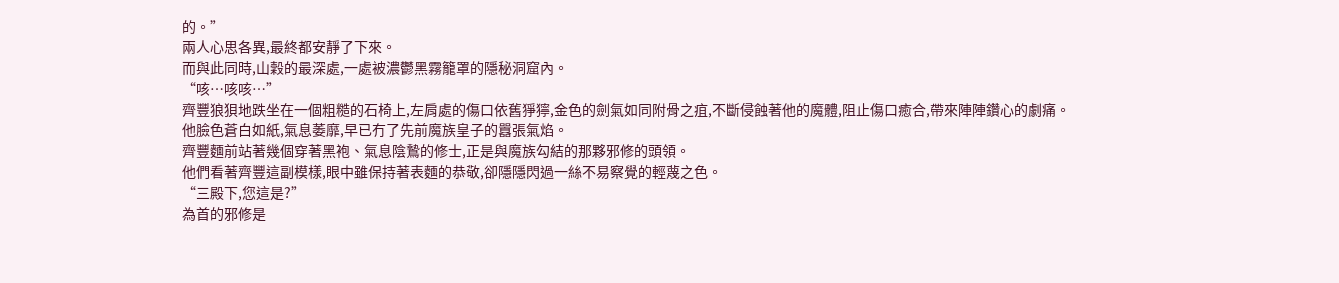的。”
兩人心思各異,最終都安靜了下來。
而與此同時,山穀的最深處,一處被濃鬱黑霧籠罩的隱秘洞窟內。
“咳…咳咳…”
齊豐狼狽地跌坐在一個粗糙的石椅上,左肩處的傷口依舊猙獰,金色的劍氣如同附骨之疽,不斷侵蝕著他的魔體,阻止傷口癒合,帶來陣陣鑽心的劇痛。
他臉色蒼白如紙,氣息萎靡,早已冇了先前魔族皇子的囂張氣焰。
齊豐麵前站著幾個穿著黑袍、氣息陰鷙的修士,正是與魔族勾結的那夥邪修的頭領。
他們看著齊豐這副模樣,眼中雖保持著表麵的恭敬,卻隱隱閃過一絲不易察覺的輕蔑之色。
“三殿下,您這是?”
為首的邪修是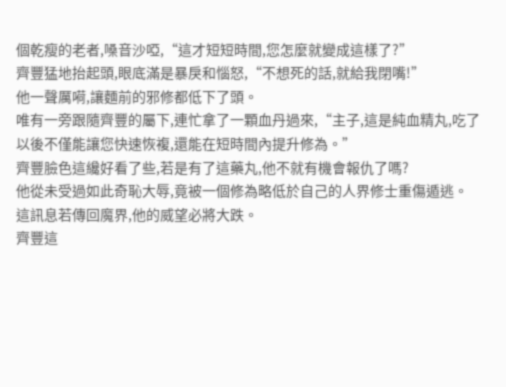個乾瘦的老者,嗓音沙啞,“這才短短時間,您怎麼就變成這樣了?”
齊豐猛地抬起頭,眼底滿是暴戾和惱怒,“不想死的話,就給我閉嘴!”
他一聲厲嗬,讓麵前的邪修都低下了頭。
唯有一旁跟隨齊豐的屬下,連忙拿了一顆血丹過來,“主子,這是純血精丸,吃了以後不僅能讓您快速恢複,還能在短時間內提升修為。”
齊豐臉色這纔好看了些,若是有了這藥丸,他不就有機會報仇了嗎?
他從未受過如此奇恥大辱,竟被一個修為略低於自己的人界修士重傷遁逃。
這訊息若傳回魔界,他的威望必將大跌。
齊豐這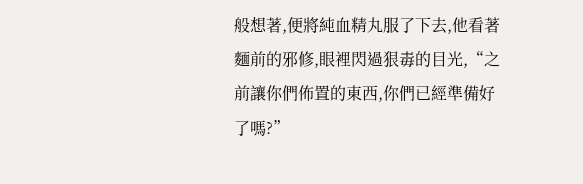般想著,便將純血精丸服了下去,他看著麵前的邪修,眼裡閃過狠毒的目光,“之前讓你們佈置的東西,你們已經準備好了嗎?”